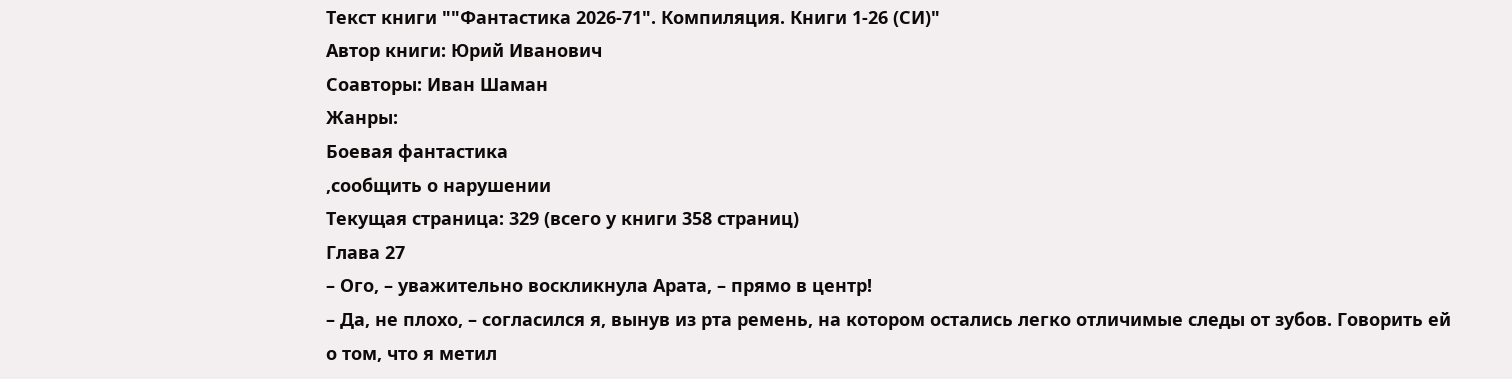Текст книги ""Фантастика 2026-71". Компиляция. Книги 1-26 (СИ)"
Автор книги: Юрий Иванович
Соавторы: Иван Шаман
Жанры:
Боевая фантастика
,сообщить о нарушении
Текущая страница: 329 (всего у книги 358 страниц)
Глава 27
– Ого, – уважительно воскликнула Арата, – прямо в центр!
– Да, не плохо, – согласился я, вынув из рта ремень, на котором остались легко отличимые следы от зубов. Говорить ей о том, что я метил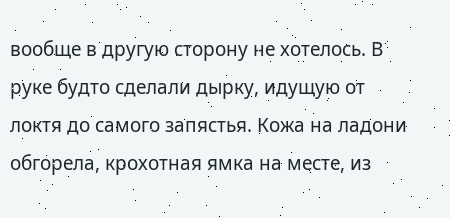вообще в другую сторону не хотелось. В руке будто сделали дырку, идущую от локтя до самого запястья. Кожа на ладони обгорела, крохотная ямка на месте, из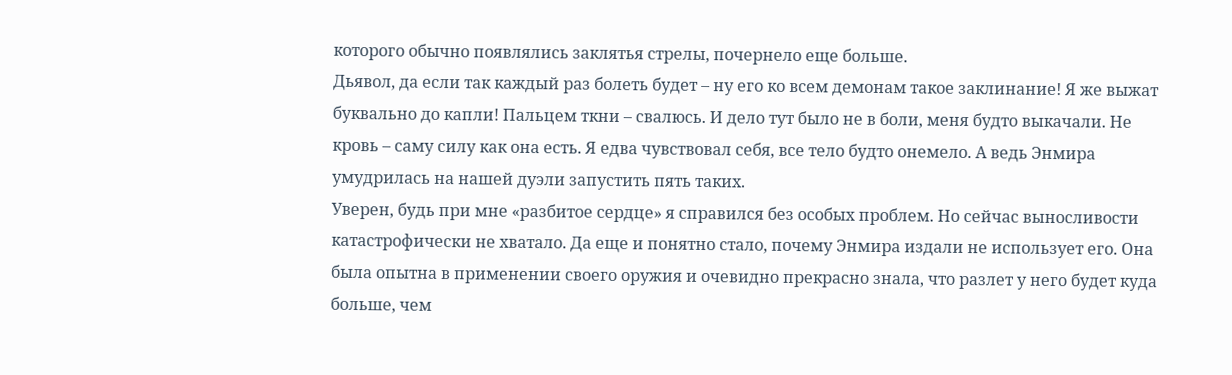которого обычно появлялись заклятья стрелы, почернело еще больше.
Дьявол, да если так каждый раз болеть будет – ну его ко всем демонам такое заклинание! Я же выжат буквально до капли! Пальцем ткни – свалюсь. И дело тут было не в боли, меня будто выкачали. Не кровь – саму силу как она есть. Я едва чувствовал себя, все тело будто онемело. А ведь Энмира умудрилась на нашей дуэли запустить пять таких.
Уверен, будь при мне «разбитое сердце» я справился без особых проблем. Но сейчас выносливости катастрофически не хватало. Да еще и понятно стало, почему Энмира издали не использует его. Она была опытна в применении своего оружия и очевидно прекрасно знала, что разлет у него будет куда больше, чем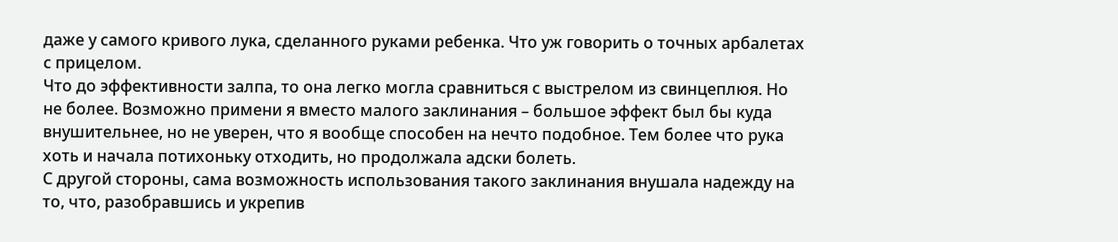даже у самого кривого лука, сделанного руками ребенка. Что уж говорить о точных арбалетах с прицелом.
Что до эффективности залпа, то она легко могла сравниться с выстрелом из свинцеплюя. Но не более. Возможно примени я вместо малого заклинания – большое эффект был бы куда внушительнее, но не уверен, что я вообще способен на нечто подобное. Тем более что рука хоть и начала потихоньку отходить, но продолжала адски болеть.
С другой стороны, сама возможность использования такого заклинания внушала надежду на то, что, разобравшись и укрепив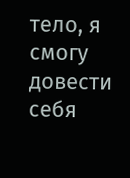тело, я смогу довести себя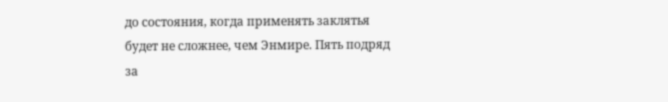до состояния, когда применять заклятья будет не сложнее, чем Энмире. Пять подряд за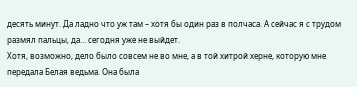десять минут. Да ладно что уж там – хотя бы один раз в полчаса. А сейчас я с трудом размял пальцы, да… сегодня уже не выйдет.
Хотя, возможно, дело было совсем не во мне, а в той хитрой херне, которую мне передала Белая ведьма. Она была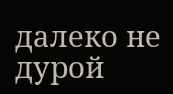далеко не дурой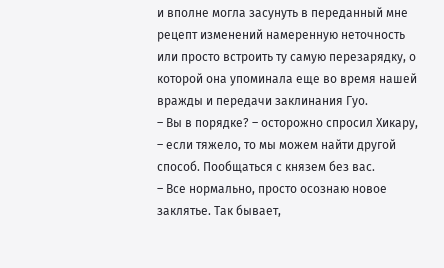и вполне могла засунуть в переданный мне рецепт изменений намеренную неточность или просто встроить ту самую перезарядку, о которой она упоминала еще во время нашей вражды и передачи заклинания Гуо.
– Вы в порядке? – осторожно спросил Хикару, – если тяжело, то мы можем найти другой способ. Пообщаться с князем без вас.
– Все нормально, просто осознаю новое заклятье. Так бывает,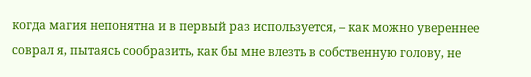когда магия непонятна и в первый раз используется, – как можно увереннее соврал я, пытаясь сообразить, как бы мне влезть в собственную голову, не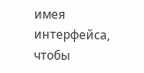имея интерфейса, чтобы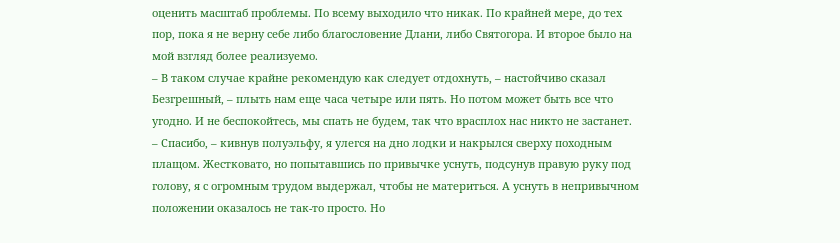оценить масштаб проблемы. По всему выходило что никак. По крайней мере, до тех пор, пока я не верну себе либо благословение Длани, либо Святогора. И второе было на мой взгляд более реализуемо.
– В таком случае крайне рекомендую как следует отдохнуть, – настойчиво сказал Безгрешный, – плыть нам еще часа четыре или пять. Но потом может быть все что угодно. И не беспокойтесь, мы спать не будем, так что врасплох нас никто не застанет.
– Спасибо, – кивнув полуэльфу, я улегся на дно лодки и накрылся сверху походным плащом. Жестковато, но попытавшись по привычке уснуть, подсунув правую руку под голову, я с огромным трудом выдержал, чтобы не материться. А уснуть в непривычном положении оказалось не так-то просто. Но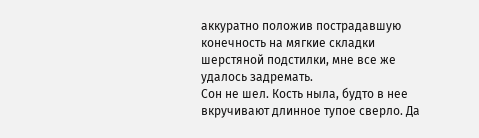аккуратно положив пострадавшую конечность на мягкие складки шерстяной подстилки, мне все же удалось задремать.
Сон не шел. Кость ныла, будто в нее вкручивают длинное тупое сверло. Да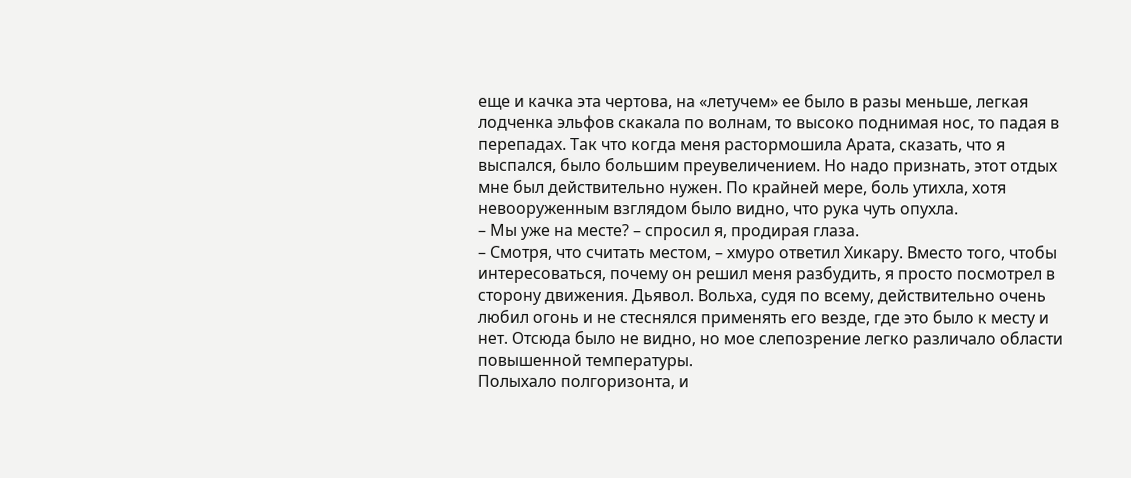еще и качка эта чертова, на «летучем» ее было в разы меньше, легкая лодченка эльфов скакала по волнам, то высоко поднимая нос, то падая в перепадах. Так что когда меня растормошила Арата, сказать, что я выспался, было большим преувеличением. Но надо признать, этот отдых мне был действительно нужен. По крайней мере, боль утихла, хотя невооруженным взглядом было видно, что рука чуть опухла.
– Мы уже на месте? – спросил я, продирая глаза.
– Смотря, что считать местом, – хмуро ответил Хикару. Вместо того, чтобы интересоваться, почему он решил меня разбудить, я просто посмотрел в сторону движения. Дьявол. Вольха, судя по всему, действительно очень любил огонь и не стеснялся применять его везде, где это было к месту и нет. Отсюда было не видно, но мое слепозрение легко различало области повышенной температуры.
Полыхало полгоризонта, и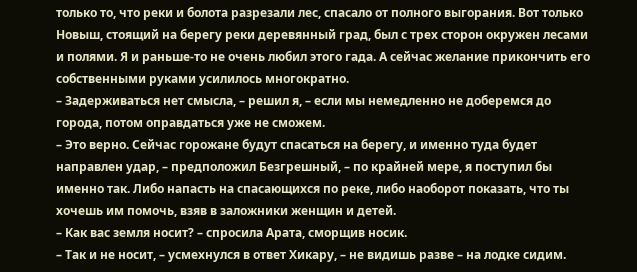только то, что реки и болота разрезали лес, спасало от полного выгорания. Вот только Новыш, стоящий на берегу реки деревянный град, был с трех сторон окружен лесами и полями. Я и раньше-то не очень любил этого гада. А сейчас желание прикончить его собственными руками усилилось многократно.
– Задерживаться нет смысла, – решил я, – если мы немедленно не доберемся до города, потом оправдаться уже не сможем.
– Это верно. Сейчас горожане будут спасаться на берегу, и именно туда будет направлен удар, – предположил Безгрешный, – по крайней мере, я поступил бы именно так. Либо напасть на спасающихся по реке, либо наоборот показать, что ты хочешь им помочь, взяв в заложники женщин и детей.
– Как вас земля носит? – спросила Арата, сморщив носик.
– Так и не носит, – усмехнулся в ответ Хикару, – не видишь разве – на лодке сидим.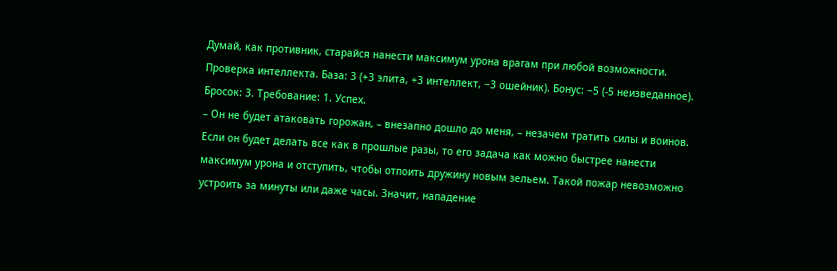Думай, как противник, старайся нанести максимум урона врагам при любой возможности.
Проверка интеллекта. База: 3 (+3 элита, +3 интеллект, −3 ошейник). Бонус: −5 (-5 неизведанное). Бросок: 3. Требование: 1. Успех.
– Он не будет атаковать горожан, – внезапно дошло до меня, – незачем тратить силы и воинов. Если он будет делать все как в прошлые разы, то его задача как можно быстрее нанести максимум урона и отступить, чтобы отпоить дружину новым зельем. Такой пожар невозможно устроить за минуты или даже часы. Значит, нападение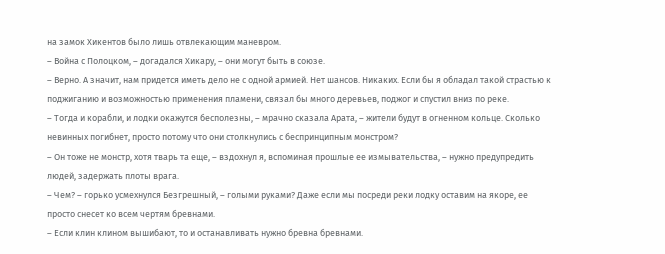на замок Хикентов было лишь отвлекающим маневром.
– Война с Полоцком, – догадался Хикару, – они могут быть в союзе.
– Верно. А значит, нам придется иметь дело не с одной армией. Нет шансов. Никаких. Если бы я обладал такой страстью к поджиганию и возможностью применения пламени, связал бы много деревьев, поджог и спустил вниз по реке.
– Тогда и корабли, и лодки окажутся бесполезны, – мрачно сказала Арата, – жители будут в огненном кольце. Сколько невинных погибнет, просто потому что они столкнулись с беспринципным монстром?
– Он тоже не монстр, хотя тварь та еще, – вздохнул я, вспоминая прошлые ее измывательства, – нужно предупредить людей, задержать плоты врага.
– Чем? – горько усмехнулся Безгрешный, – голыми руками? Даже если мы посреди реки лодку оставим на якоре, ее просто снесет ко всем чертям бревнами.
– Если клин клином вышибают, то и останавливать нужно бревна бревнами.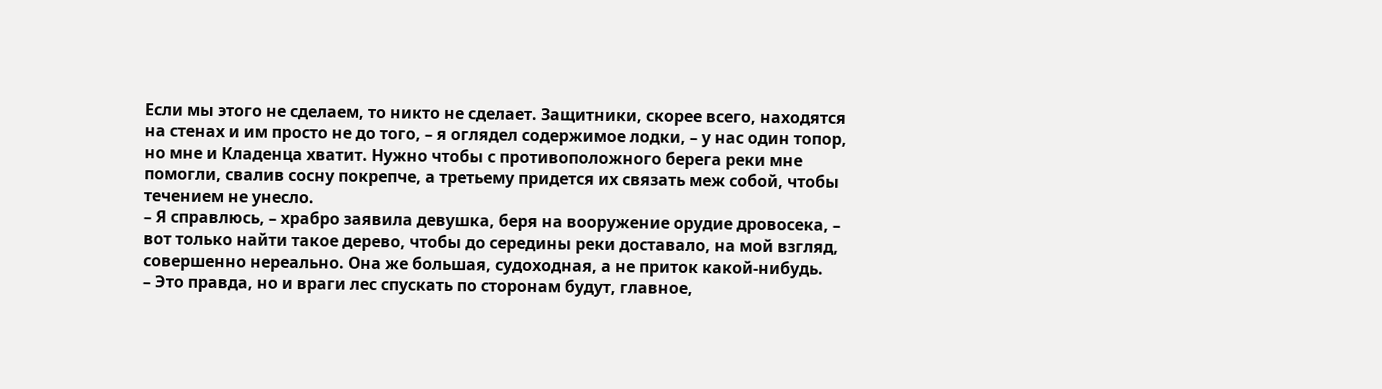Если мы этого не сделаем, то никто не сделает. Защитники, скорее всего, находятся на стенах и им просто не до того, – я оглядел содержимое лодки, – у нас один топор, но мне и Кладенца хватит. Нужно чтобы с противоположного берега реки мне помогли, свалив сосну покрепче, а третьему придется их связать меж собой, чтобы течением не унесло.
– Я справлюсь, – храбро заявила девушка, беря на вооружение орудие дровосека, – вот только найти такое дерево, чтобы до середины реки доставало, на мой взгляд, совершенно нереально. Она же большая, судоходная, а не приток какой-нибудь.
– Это правда, но и враги лес спускать по сторонам будут, главное,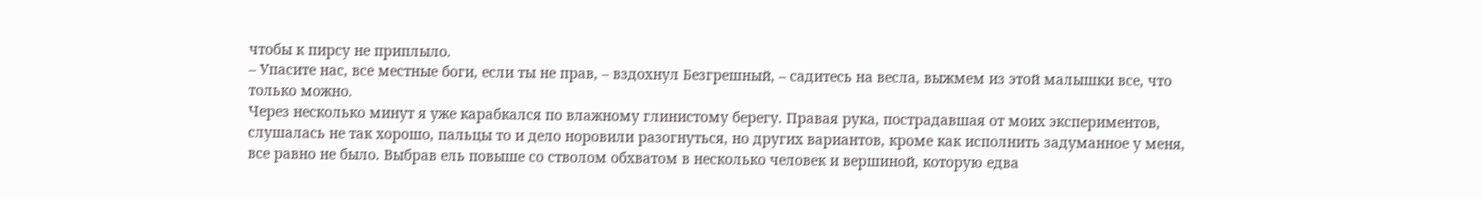чтобы к пирсу не приплыло.
– Упасите нас, все местные боги, если ты не прав, – вздохнул Безгрешный, – садитесь на весла, выжмем из этой малышки все, что только можно.
Через несколько минут я уже карабкался по влажному глинистому берегу. Правая рука, пострадавшая от моих экспериментов, слушалась не так хорошо, пальцы то и дело норовили разогнуться, но других вариантов, кроме как исполнить задуманное у меня, все равно не было. Выбрав ель повыше со стволом обхватом в несколько человек и вершиной, которую едва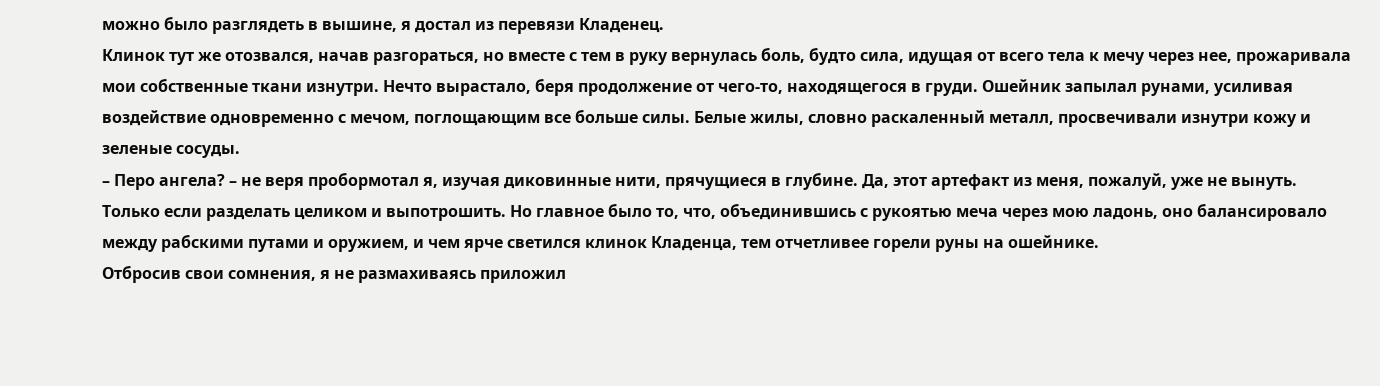можно было разглядеть в вышине, я достал из перевязи Кладенец.
Клинок тут же отозвался, начав разгораться, но вместе с тем в руку вернулась боль, будто сила, идущая от всего тела к мечу через нее, прожаривала мои собственные ткани изнутри. Нечто вырастало, беря продолжение от чего-то, находящегося в груди. Ошейник запылал рунами, усиливая воздействие одновременно с мечом, поглощающим все больше силы. Белые жилы, словно раскаленный металл, просвечивали изнутри кожу и зеленые сосуды.
– Перо ангела? – не веря пробормотал я, изучая диковинные нити, прячущиеся в глубине. Да, этот артефакт из меня, пожалуй, уже не вынуть. Только если разделать целиком и выпотрошить. Но главное было то, что, объединившись с рукоятью меча через мою ладонь, оно балансировало между рабскими путами и оружием, и чем ярче светился клинок Кладенца, тем отчетливее горели руны на ошейнике.
Отбросив свои сомнения, я не размахиваясь приложил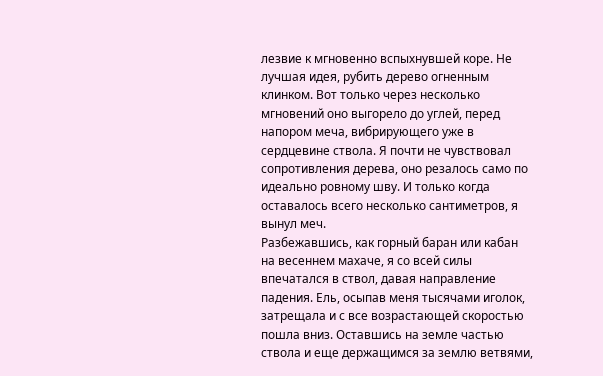лезвие к мгновенно вспыхнувшей коре. Не лучшая идея, рубить дерево огненным клинком. Вот только через несколько мгновений оно выгорело до углей, перед напором меча, вибрирующего уже в сердцевине ствола. Я почти не чувствовал сопротивления дерева, оно резалось само по идеально ровному шву. И только когда оставалось всего несколько сантиметров, я вынул меч.
Разбежавшись, как горный баран или кабан на весеннем махаче, я со всей силы впечатался в ствол, давая направление падения. Ель, осыпав меня тысячами иголок, затрещала и с все возрастающей скоростью пошла вниз. Оставшись на земле частью ствола и еще держащимся за землю ветвями,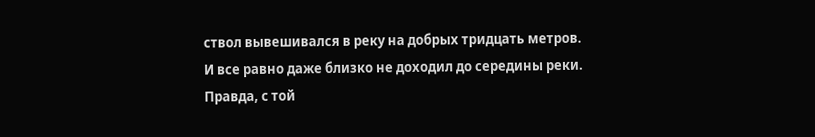ствол вывешивался в реку на добрых тридцать метров.
И все равно даже близко не доходил до середины реки. Правда, с той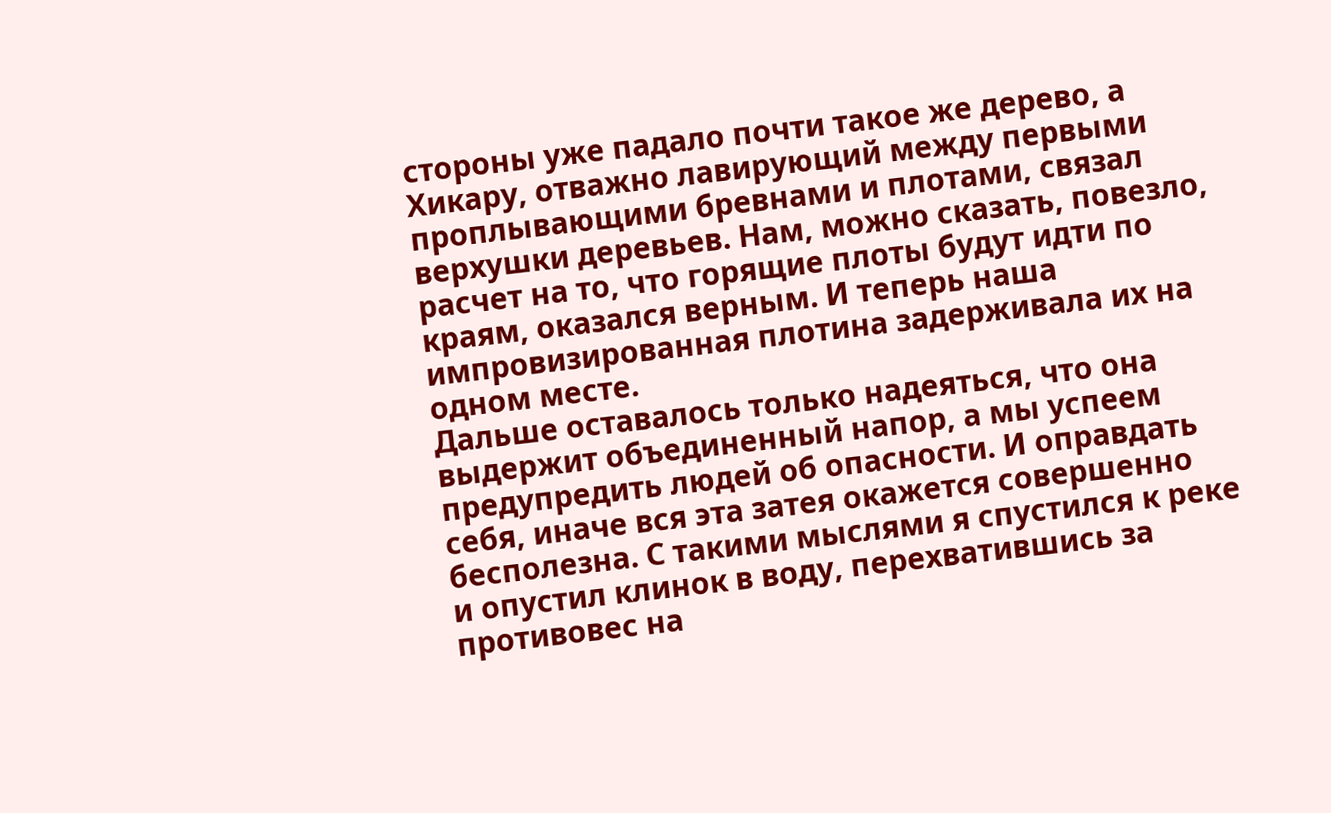стороны уже падало почти такое же дерево, а Хикару, отважно лавирующий между первыми проплывающими бревнами и плотами, связал верхушки деревьев. Нам, можно сказать, повезло, расчет на то, что горящие плоты будут идти по краям, оказался верным. И теперь наша импровизированная плотина задерживала их на одном месте.
Дальше оставалось только надеяться, что она выдержит объединенный напор, а мы успеем предупредить людей об опасности. И оправдать себя, иначе вся эта затея окажется совершенно бесполезна. С такими мыслями я спустился к реке и опустил клинок в воду, перехватившись за противовес на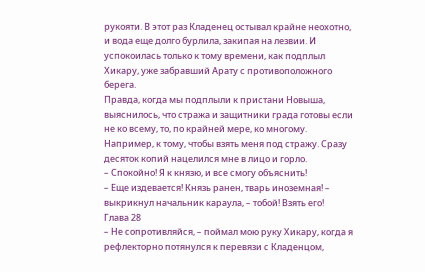рукояти. В этот раз Кладенец остывал крайне неохотно, и вода еще долго бурлила, закипая на лезвии. И успокоилась только к тому времени, как подплыл Хикару, уже забравший Арату с противоположного берега.
Правда, когда мы подплыли к пристани Новыша, выяснилось, что стража и защитники града готовы если не ко всему, то, по крайней мере, ко многому. Например, к тому, чтобы взять меня под стражу. Сразу десяток копий нацелился мне в лицо и горло.
– Спокойно! Я к князю, и все смогу объяснить!
– Еще издевается! Князь ранен, тварь иноземная! – выкрикнул начальник караула, – тобой! Взять его!
Глава 28
– Не сопротивляйся, – поймал мою руку Хикару, когда я рефлекторно потянулся к перевязи с Кладенцом,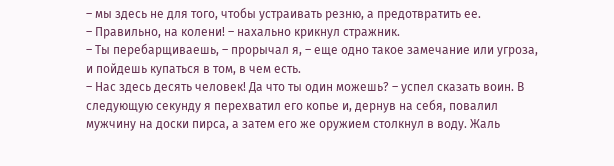– мы здесь не для того, чтобы устраивать резню, а предотвратить ее.
– Правильно, на колени! – нахально крикнул стражник.
– Ты перебарщиваешь, – прорычал я, – еще одно такое замечание или угроза, и пойдешь купаться в том, в чем есть.
– Нас здесь десять человек! Да что ты один можешь? – успел сказать воин. В следующую секунду я перехватил его копье и, дернув на себя, повалил мужчину на доски пирса, а затем его же оружием столкнул в воду. Жаль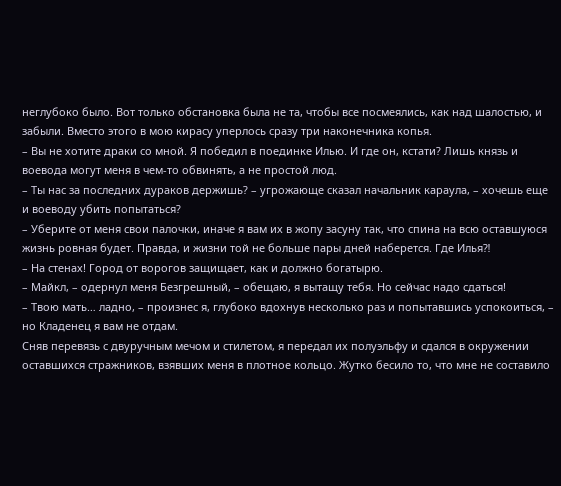неглубоко было. Вот только обстановка была не та, чтобы все посмеялись, как над шалостью, и забыли. Вместо этого в мою кирасу уперлось сразу три наконечника копья.
– Вы не хотите драки со мной. Я победил в поединке Илью. И где он, кстати? Лишь князь и воевода могут меня в чем-то обвинять, а не простой люд.
– Ты нас за последних дураков держишь? – угрожающе сказал начальник караула, – хочешь еще и воеводу убить попытаться?
– Уберите от меня свои палочки, иначе я вам их в жопу засуну так, что спина на всю оставшуюся жизнь ровная будет. Правда, и жизни той не больше пары дней наберется. Где Илья⁈
– На стенах! Город от ворогов защищает, как и должно богатырю.
– Майкл, – одернул меня Безгрешный, – обещаю, я вытащу тебя. Но сейчас надо сдаться!
– Твою мать… ладно, – произнес я, глубоко вдохнув несколько раз и попытавшись успокоиться, – но Кладенец я вам не отдам.
Сняв перевязь с двуручным мечом и стилетом, я передал их полуэльфу и сдался в окружении оставшихся стражников, взявших меня в плотное кольцо. Жутко бесило то, что мне не составило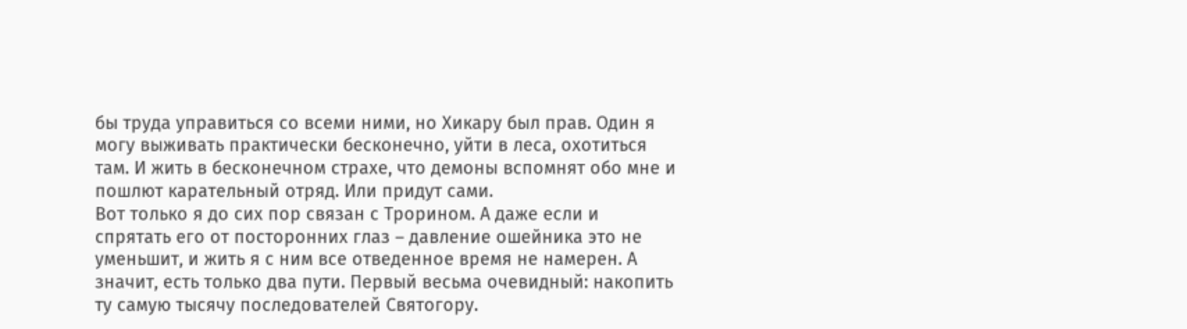бы труда управиться со всеми ними, но Хикару был прав. Один я могу выживать практически бесконечно, уйти в леса, охотиться там. И жить в бесконечном страхе, что демоны вспомнят обо мне и пошлют карательный отряд. Или придут сами.
Вот только я до сих пор связан с Трорином. А даже если и спрятать его от посторонних глаз – давление ошейника это не уменьшит, и жить я с ним все отведенное время не намерен. А значит, есть только два пути. Первый весьма очевидный: накопить ту самую тысячу последователей Святогору.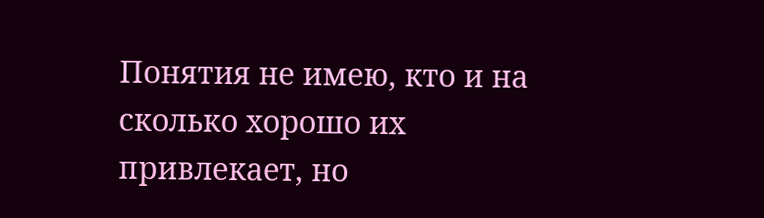Понятия не имею, кто и на сколько хорошо их привлекает, но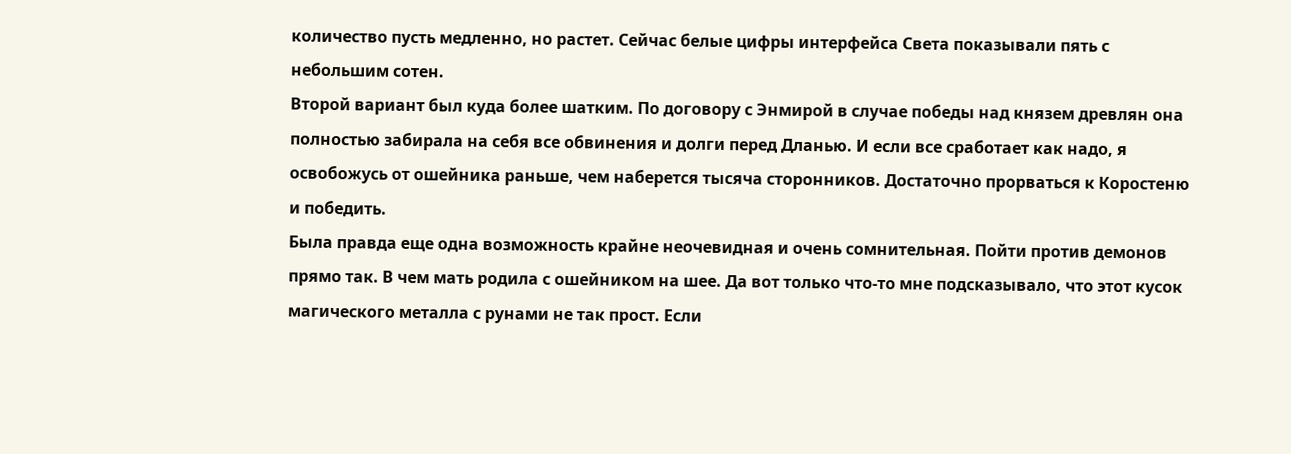количество пусть медленно, но растет. Сейчас белые цифры интерфейса Света показывали пять с небольшим сотен.
Второй вариант был куда более шатким. По договору с Энмирой в случае победы над князем древлян она полностью забирала на себя все обвинения и долги перед Дланью. И если все сработает как надо, я освобожусь от ошейника раньше, чем наберется тысяча сторонников. Достаточно прорваться к Коростеню и победить.
Была правда еще одна возможность крайне неочевидная и очень сомнительная. Пойти против демонов прямо так. В чем мать родила с ошейником на шее. Да вот только что-то мне подсказывало, что этот кусок магического металла с рунами не так прост. Если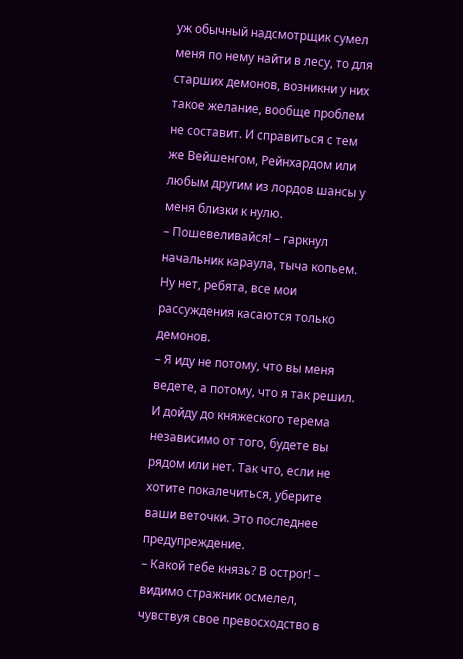уж обычный надсмотрщик сумел меня по нему найти в лесу, то для старших демонов, возникни у них такое желание, вообще проблем не составит. И справиться с тем же Вейшенгом, Рейнхардом или любым другим из лордов шансы у меня близки к нулю.
– Пошевеливайся! – гаркнул начальник караула, тыча копьем. Ну нет, ребята, все мои рассуждения касаются только демонов.
– Я иду не потому, что вы меня ведете, а потому, что я так решил. И дойду до княжеского терема независимо от того, будете вы рядом или нет. Так что, если не хотите покалечиться, уберите ваши веточки. Это последнее предупреждение.
– Какой тебе князь? В острог! – видимо стражник осмелел, чувствуя свое превосходство в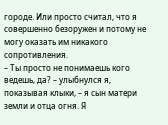городе. Или просто считал, что я совершенно безоружен и потому не могу оказать им никакого сопротивления.
– Ты просто не понимаешь кого ведешь, да? – улыбнулся я, показывая клыки, – я сын матери земли и отца огня. Я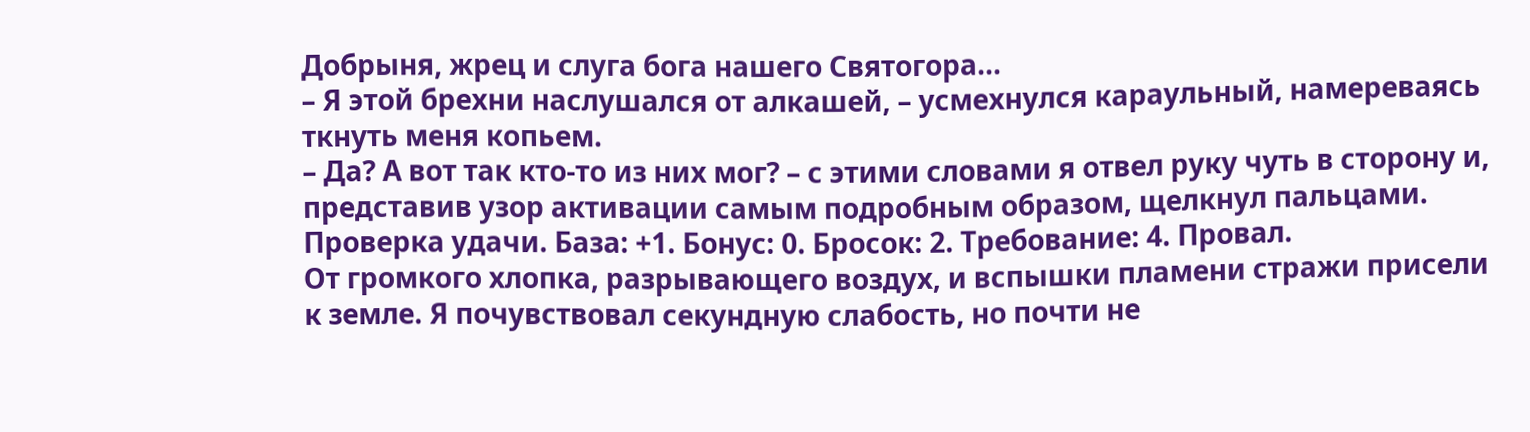Добрыня, жрец и слуга бога нашего Святогора…
– Я этой брехни наслушался от алкашей, – усмехнулся караульный, намереваясь ткнуть меня копьем.
– Да? А вот так кто-то из них мог? – с этими словами я отвел руку чуть в сторону и, представив узор активации самым подробным образом, щелкнул пальцами.
Проверка удачи. База: +1. Бонус: 0. Бросок: 2. Требование: 4. Провал.
От громкого хлопка, разрывающего воздух, и вспышки пламени стражи присели к земле. Я почувствовал секундную слабость, но почти не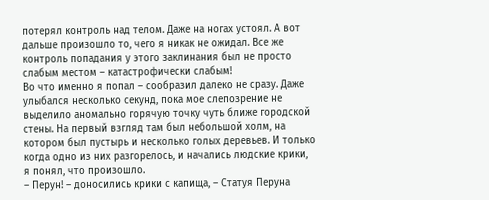потерял контроль над телом. Даже на ногах устоял. А вот дальше произошло то, чего я никак не ожидал. Все же контроль попадания у этого заклинания был не просто слабым местом – катастрофически слабым!
Во что именно я попал – сообразил далеко не сразу. Даже улыбался несколько секунд, пока мое слепозрение не выделило аномально горячую точку чуть ближе городской стены. На первый взгляд там был небольшой холм, на котором был пустырь и несколько голых деревьев. И только когда одно из них разгорелось, и начались людские крики, я понял, что произошло.
– Перун! – доносились крики с капища, – Статуя Перуна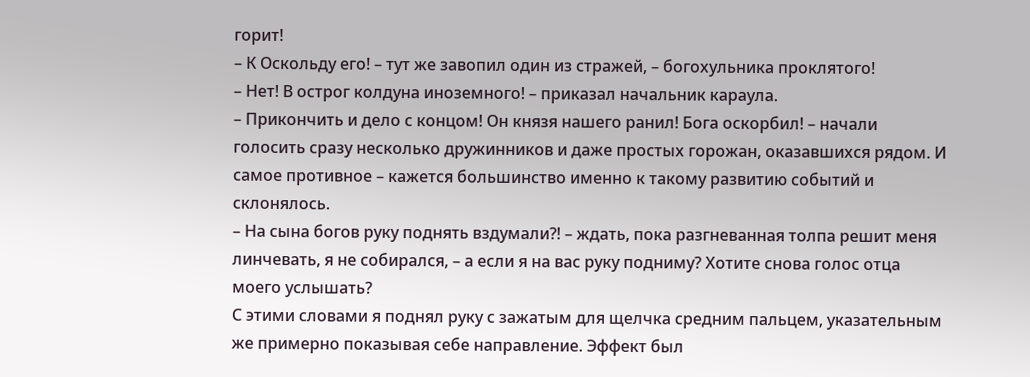горит!
– К Оскольду его! – тут же завопил один из стражей, – богохульника проклятого!
– Нет! В острог колдуна иноземного! – приказал начальник караула.
– Прикончить и дело с концом! Он князя нашего ранил! Бога оскорбил! – начали голосить сразу несколько дружинников и даже простых горожан, оказавшихся рядом. И самое противное – кажется большинство именно к такому развитию событий и склонялось.
– На сына богов руку поднять вздумали⁈ – ждать, пока разгневанная толпа решит меня линчевать, я не собирался, – а если я на вас руку подниму? Хотите снова голос отца моего услышать?
С этими словами я поднял руку с зажатым для щелчка средним пальцем, указательным же примерно показывая себе направление. Эффект был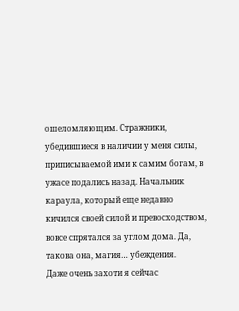ошеломляющим. Стражники, убедившиеся в наличии у меня силы, приписываемой ими к самим богам, в ужасе подались назад. Начальник караула, который еще недавно кичился своей силой и превосходством, вовсе спрятался за углом дома. Да, такова она, магия… убеждения.
Даже очень захоти я сейчас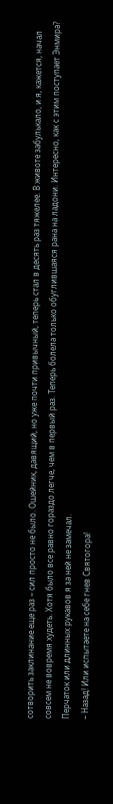сотворить заклинание еще раз – сил просто не было. Ошейник, давящий, но уже почти привычный, теперь стал в десять раз тяжелее. В животе забулькало, и я, кажется, начал совсем не вовремя худеть. Хотя было все равно гораздо легче, чем в первый раз. Теперь болела только обуглившаяся рана на ладони. Интересно, как с этим поступает Энмира? Перчаток или длинных рукавов я за ней не замечал.
– Назад! Или испытаете на себе гнев Святогора!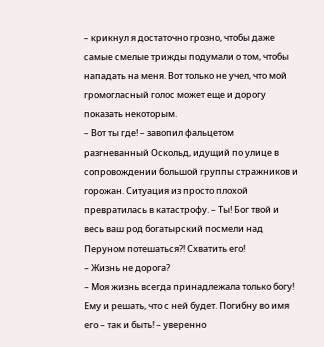– крикнул я достаточно грозно, чтобы даже самые смелые трижды подумали о том, чтобы нападать на меня. Вот только не учел, что мой громогласный голос может еще и дорогу показать некоторым.
– Вот ты где! – завопил фальцетом разгневанный Оскольд, идущий по улице в сопровождении большой группы стражников и горожан. Ситуация из просто плохой превратилась в катастрофу. – Ты! Бог твой и весь ваш род богатырский посмели над Перуном потешаться⁈ Схватить его!
– Жизнь не дорога?
– Моя жизнь всегда принадлежала только богу! Ему и решать, что с ней будет. Погибну во имя его – так и быть! – уверенно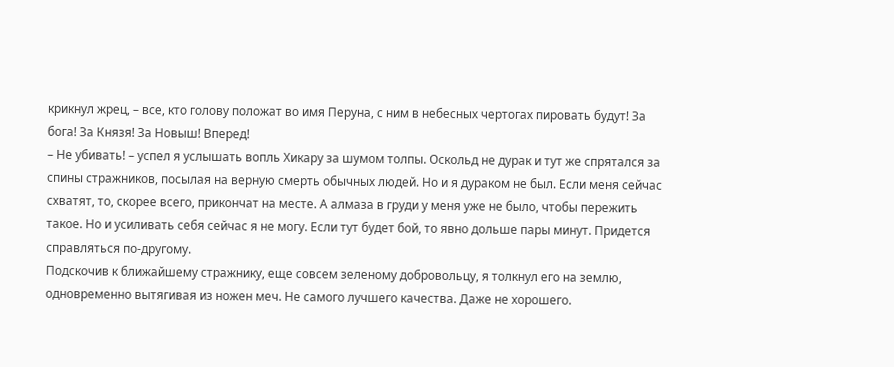крикнул жрец, – все, кто голову положат во имя Перуна, с ним в небесных чертогах пировать будут! За бога! За Князя! За Новыш! Вперед!
– Не убивать! – успел я услышать вопль Хикару за шумом толпы. Оскольд не дурак и тут же спрятался за спины стражников, посылая на верную смерть обычных людей. Но и я дураком не был. Если меня сейчас схватят, то, скорее всего, прикончат на месте. А алмаза в груди у меня уже не было, чтобы пережить такое. Но и усиливать себя сейчас я не могу. Если тут будет бой, то явно дольше пары минут. Придется справляться по-другому.
Подскочив к ближайшему стражнику, еще совсем зеленому добровольцу, я толкнул его на землю, одновременно вытягивая из ножен меч. Не самого лучшего качества. Даже не хорошего.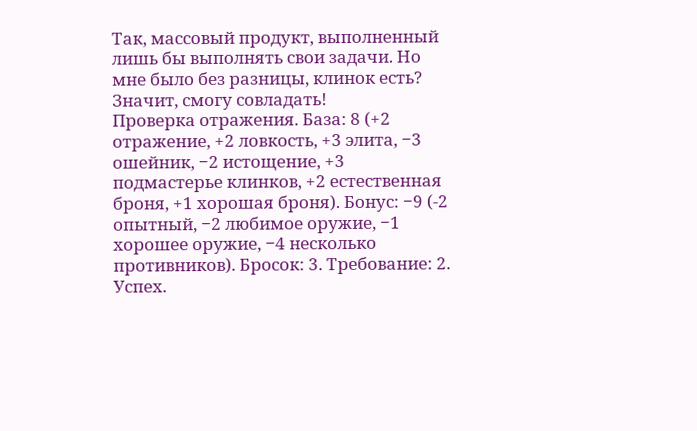Так, массовый продукт, выполненный лишь бы выполнять свои задачи. Но мне было без разницы, клинок есть? Значит, смогу совладать!
Проверка отражения. База: 8 (+2 отражение, +2 ловкость, +3 элита, −3 ошейник, −2 истощение, +3 подмастерье клинков, +2 естественная броня, +1 хорошая броня). Бонус: −9 (-2 опытный, −2 любимое оружие, −1 хорошее оружие, −4 несколько противников). Бросок: 3. Требование: 2. Успех.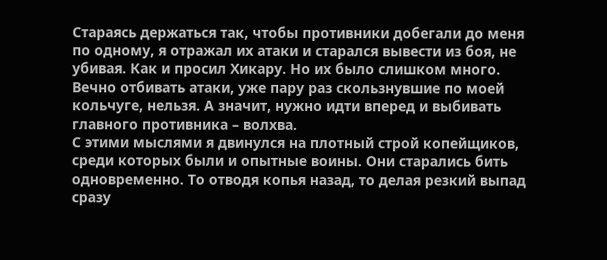Стараясь держаться так, чтобы противники добегали до меня по одному, я отражал их атаки и старался вывести из боя, не убивая. Как и просил Хикару. Но их было слишком много. Вечно отбивать атаки, уже пару раз скользнувшие по моей кольчуге, нельзя. А значит, нужно идти вперед и выбивать главного противника – волхва.
С этими мыслями я двинулся на плотный строй копейщиков, среди которых были и опытные воины. Они старались бить одновременно. То отводя копья назад, то делая резкий выпад сразу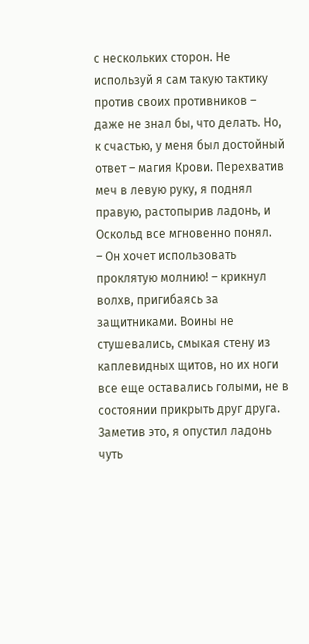с нескольких сторон. Не используй я сам такую тактику против своих противников – даже не знал бы, что делать. Но, к счастью, у меня был достойный ответ – магия Крови. Перехватив меч в левую руку, я поднял правую, растопырив ладонь, и Оскольд все мгновенно понял.
– Он хочет использовать проклятую молнию! – крикнул волхв, пригибаясь за защитниками. Воины не стушевались, смыкая стену из каплевидных щитов, но их ноги все еще оставались голыми, не в состоянии прикрыть друг друга. Заметив это, я опустил ладонь чуть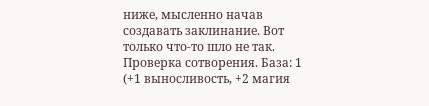ниже, мысленно начав создавать заклинание. Вот только что-то шло не так.
Проверка сотворения. База: 1 (+1 выносливость, +2 магия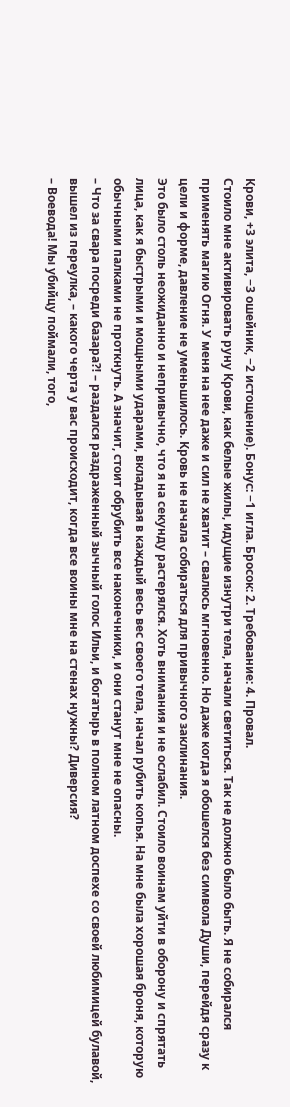Крови, +3 элита, −3 ошейник, −2 истощение). Бонус: −1 игла. Бросок: 2. Требование: 4. Провал.
Стоило мне активировать руну Крови, как белые жилы, идущие изнутри тела, начали светиться. Так не должно было быть. Я не собирался применять магию Огня. У меня на нее даже и сил не хватит – свалюсь мгновенно. Но даже когда я обошелся без символа Души, перейдя сразу к цели и форме, давление не уменьшилось. Кровь не начала собираться для привычного заклинания.
Это было столь неожиданно и непривычно, что я на секунду растерялся. Хоть внимания и не ослабил. Стоило воинам уйти в оборону и спрятать лица, как я быстрыми и мощными ударами, вкладывая в каждый весь вес своего тела, начал рубить копья. На мне была хорошая броня, которую обычными палками не проткнуть. А значит, стоит обрубить все наконечники, и они станут мне не опасны.
– Что за свара посреди базара⁈ – раздался раздраженный зычный голос Ильи, и богатырь в полном латном доспехе со своей любимицей булавой, вышел из переулка, – какого черта у вас происходит, когда все воины мне на стенах нужны? Диверсия?
– Воевода! Мы убийцу поймали, того,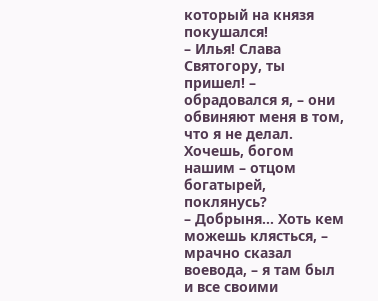который на князя покушался!
– Илья! Слава Святогору, ты пришел! – обрадовался я, – они обвиняют меня в том, что я не делал. Хочешь, богом нашим – отцом богатырей, поклянусь?
– Добрыня… Хоть кем можешь клясться, – мрачно сказал воевода, – я там был и все своими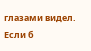глазами видел. Если б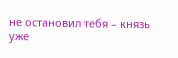не остановил тебя – князь уже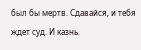был бы мертв. Сдавайся, и тебя ждет суд. И казнь.